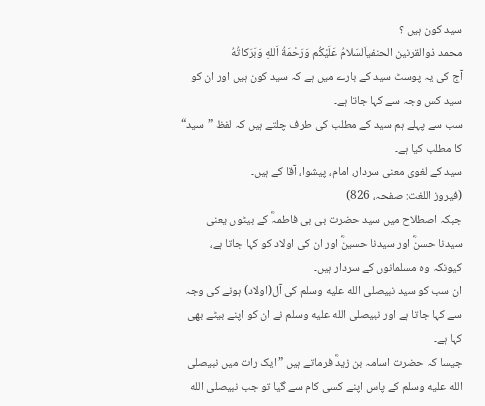سید کون ہیں ؟
محمد ذوالقرنین الحنفیاَلسَلامُ عَلَيْكُم وَرَحْمَةُ اَللهِ وَبَرَكاتُهُ
آج کی یہ پوسٹ سید کے بارے میں ہے کہ سید کون ہیں اور ان کو سید کس وجہ سے کہا جاتا ہے۔
سب سے پہلے ہم سید کے مطلب کی طرف چلتے ہیں کہ لفظ ”سید“ کا مطلب کیا ہے۔
سید کے لغوی معنی سردار، امام، پیشوا، آقا کے ہیں۔
(فیروز اللغت: صفحہ، 826)
جبکہ اصطلاح میں سید حضرت بی بی فاطمہؓ کے بیٹوں یعنی سیدنا حسنؓ اور سیدنا حسینؓ اور ان کی اولاد کو کہا جاتا ہے، کیونکہ وہ مسلمانوں کے سردار ہیں۔
ان سب کو سید نبیصلى الله عليه وسلم کی آل(اولاد) ہونے کی وجہ سے کہا جاتا ہے اور نبیصلى الله عليه وسلم نے ان کو اپنے بیٹے بھی کہا ہے۔
جیسا کہ حضرت اسامہ بن زیدؓ فرماتے ہیں ”ایک رات میں نبیصلى الله عليه وسلم کے پاس اپنے کسی کام سے گیا تو جب نبیصلى الله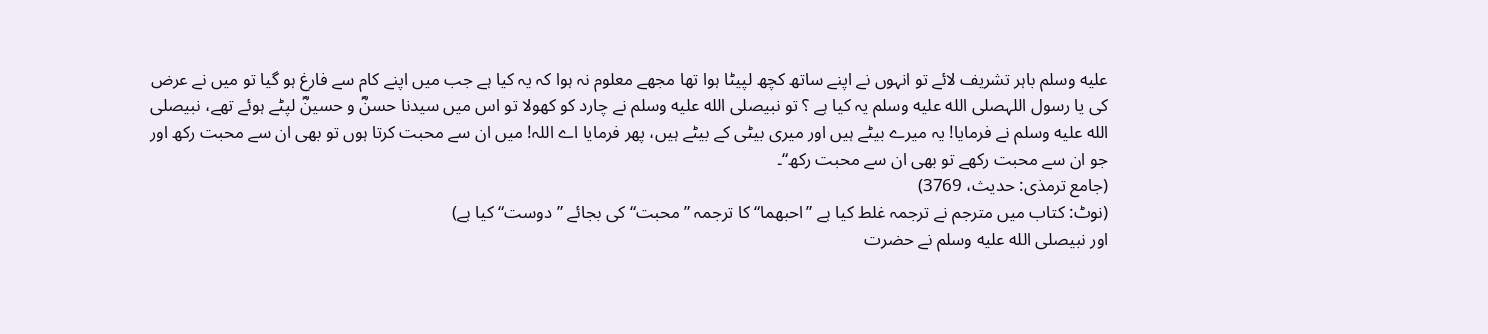عليه وسلم باہر تشریف لائے تو انہوں نے اپنے ساتھ کچھ لپیٹا ہوا تھا مجھے معلوم نہ ہوا کہ یہ کیا ہے جب میں اپنے کام سے فارغ ہو گیا تو میں نے عرض کی یا رسول اللہصلى الله عليه وسلم یہ کیا ہے ؟ تو نبیصلى الله عليه وسلم نے چارد کو کھولا تو اس میں سیدنا حسنؓ و حسینؓ لپٹے ہوئے تھے، نبیصلى الله عليه وسلم نے فرمایا! یہ میرے بیٹے ہیں اور میری بیٹی کے بیٹے ہیں، پھر فرمایا اے اللہ! میں ان سے محبت کرتا ہوں تو بھی ان سے محبت رکھ اور جو ان سے محبت رکھے تو بھی ان سے محبت رکھ“۔
(جامع ترمذی: حدیث، 3769)
(نوٹ: کتاب میں مترجم نے ترجمہ غلط کیا ہے ”احبھما“ کا ترجمہ ”محبت“ کی بجائے ”دوست“ کیا ہے)
اور نبیصلى الله عليه وسلم نے حضرت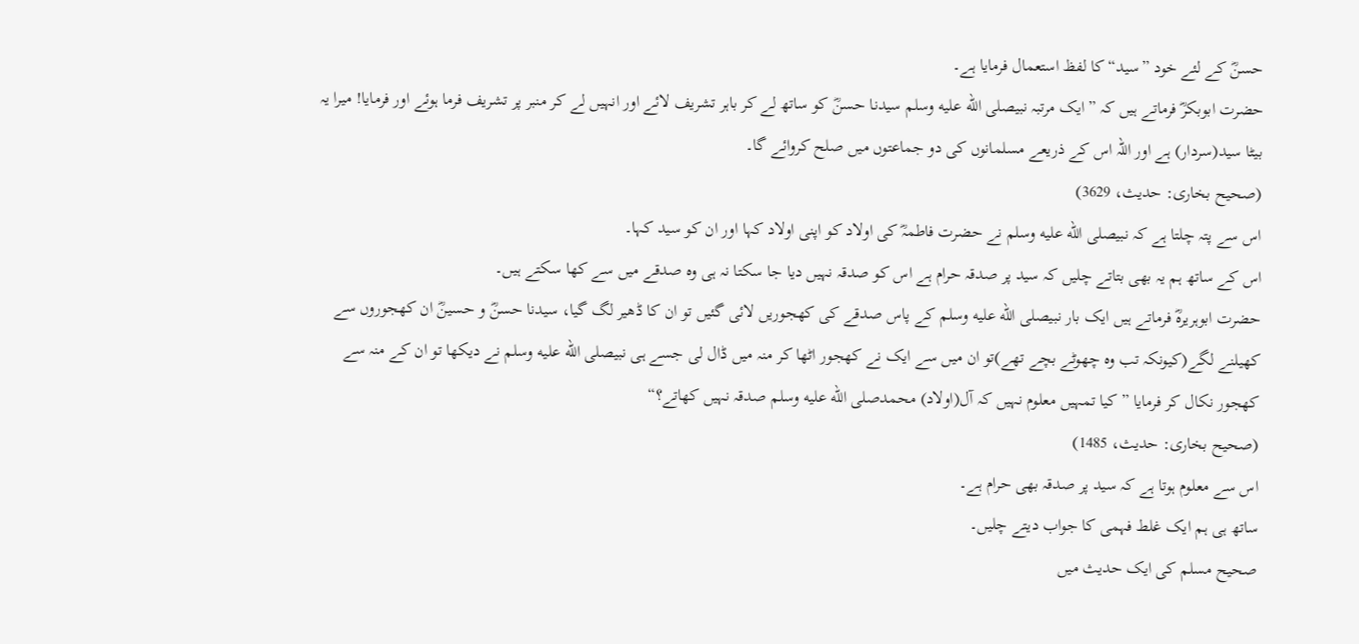حسنؓ کے لئے خود ”سید“ کا لفظ استعمال فرمایا ہے۔
حضرت ابوبکرؓ فرماتے ہیں کہ ”ایک مرتبہ نبیصلى الله عليه وسلم سیدنا حسنؓ کو ساتھ لے کر باہر تشریف لائے اور انہیں لے کر منبر پر تشریف فرما ہوئے اور فرمایا! میرا یہ بیٹا سید(سردار) ہے اور اللہ اس کے ذریعے مسلمانوں کی دو جماعتوں میں صلح کروائے گا۔
(صحیح بخاری: حدیث، 3629)
اس سے پتہ چلتا ہے کہ نبیصلى الله عليه وسلم نے حضرت فاطمہؓ کی اولاد کو اپنی اولاد کہا اور ان کو سید کہا۔
اس کے ساتھ ہم یہ بھی بتاتے چلیں کہ سید پر صدقہ حرام ہے اس کو صدقہ نہیں دیا جا سکتا نہ ہی وہ صدقے میں سے کھا سکتے ہیں۔
حضرت ابوہریرہؓ فرماتے ہیں ایک بار نبیصلى الله عليه وسلم کے پاس صدقے کی کھجوریں لائی گئیں تو ان کا ڈھیر لگ گیا، سیدنا حسنؓ و حسینؓ ان کھجوروں سے کھیلنے لگے(کیونکہ تب وہ چھوٹے بچے تھے)تو ان میں سے ایک نے کھجور اٹھا کر منہ میں ڈال لی جسے ہی نبیصلى الله عليه وسلم نے دیکھا تو ان کے منہ سے کھجور نکال کر فرمایا ”کیا تمہیں معلوم نہیں کہ آل(اولاد) محمدصلى الله عليه وسلم صدقہ نہیں کھاتے؟“
(صحیح بخاری: حدیث، 1485)
اس سے معلوم ہوتا ہے کہ سید پر صدقہ بھی حرام ہے۔
ساتھ ہی ہم ایک غلط فہمی کا جواب دیتے چلیں۔
صحیح مسلم کی ایک حدیث میں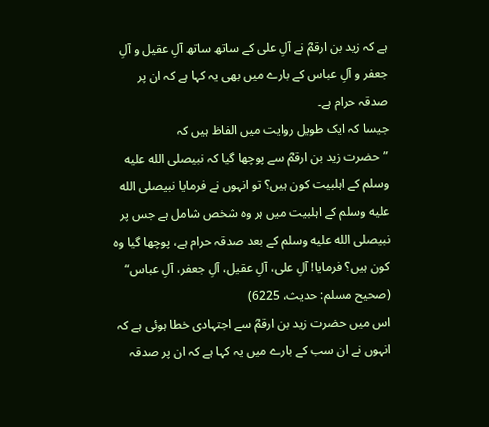ہے کہ زید بن ارقمؓ نے آلِ علی کے ساتھ ساتھ آلِ عقیل و آلِ جعفر و آلِ عباس کے بارے میں بھی یہ کہا ہے کہ ان پر صدقہ حرام ہے۔
جیسا کہ ایک طویل روایت میں الفاظ ہیں کہ
”حضرت زید بن ارقمؓ سے پوچھا گیا کہ نبیصلى الله عليه وسلم کے اہلبیت کون ہیں؟ تو انہوں نے فرمایا نبیصلى الله عليه وسلم کے اہلبیت میں ہر وہ شخص شامل ہے جس پر نبیصلى الله عليه وسلم کے بعد صدقہ حرام ہے، پوچھا گیا وہ کون ہیں؟ فرمایا! آلِ علی، آلِ عقیل، آلِ جعفر، آلِ عباس“
(صحیح مسلم: حدیث، 6225)
اس میں حضرت زید بن ارقمؓ سے اجتہادی خطا ہوئی ہے کہ انہوں نے ان سب کے بارے میں یہ کہا ہے کہ ان پر صدقہ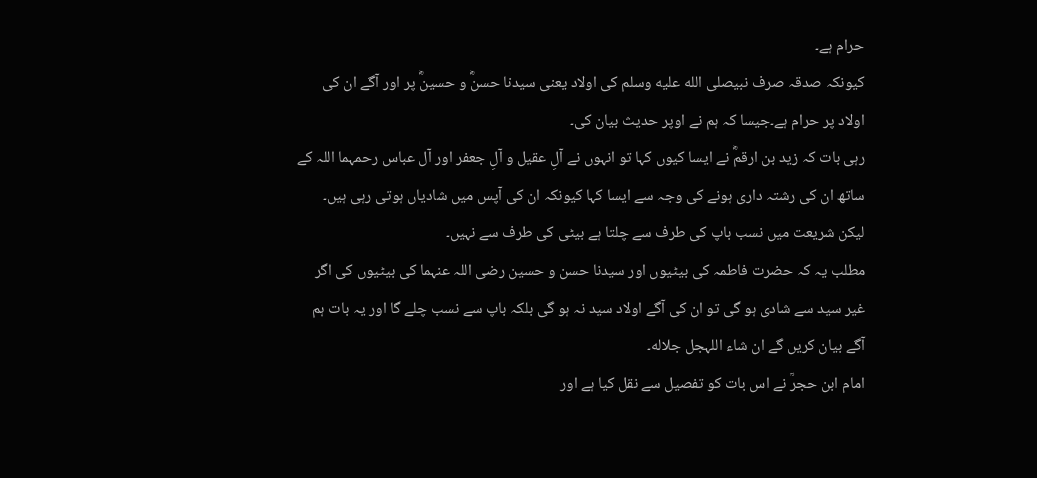حرام ہے۔
کیونکہ صدقہ صرف نبیصلى الله عليه وسلم کی اولاد یعنی سیدنا حسنؓ و حسینؓ پر اور آگے ان کی اولاد پر حرام ہے۔جیسا کہ ہم نے اوپر حدیث بیان کی۔
رہی بات کہ زید بن ارقمؓ نے ایسا کیوں کہا تو انہوں نے آلِ عقیل و آلِ جعفر اور آل عباس رحمہما اللہ کے ساتھ ان کی رشتہ داری ہونے کی وجہ سے ایسا کہا کیونکہ ان کی آپس میں شادیاں ہوتی رہی ہیں۔
لیکن شریعت میں نسب باپ کی طرف سے چلتا ہے بیٹی کی طرف سے نہیں۔
مطلب یہ کہ حضرت فاطمہ کی بیٹیوں اور سیدنا حسن و حسین رضی اللہ عنہما کی بیٹیوں کی اگر غیر سید سے شادی ہو گی تو ان کی آگے اولاد سید نہ ہو گی بلکہ باپ سے نسب چلے گا اور یہ بات ہم آگے بیان کریں گے ان شاء اللہجل جلاله۔
امام ابن حجرؒ نے اس بات کو تفصیل سے نقل کیا ہے اور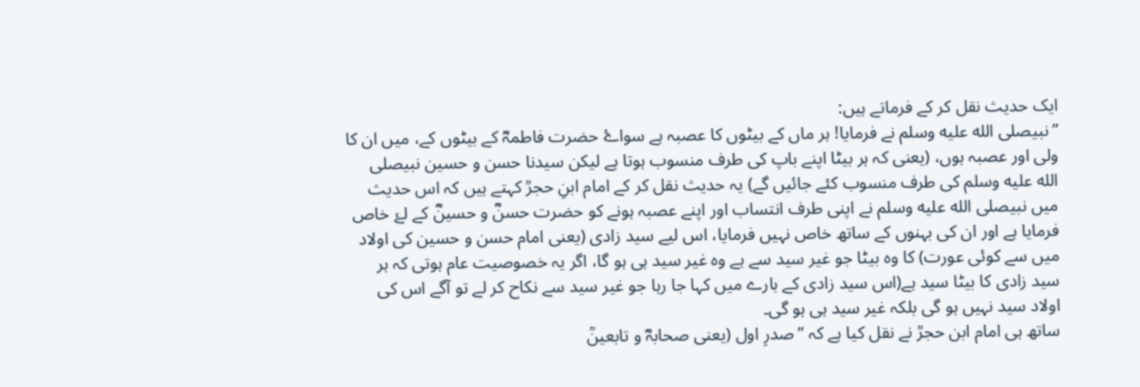ایک حدیث نقل کر کے فرماتے ہیں:
”نبیصلى الله عليه وسلم نے فرمایا! ہر ماں کے بیٹوں کا عصبہ ہے سواۓ حضرت فاطمہؓ کے بیٹوں کے، میں ان کا ولی اور عصبہ ہوں، (یعنی کہ ہر بیٹا اپنے باپ کی طرف منسوب ہوتا ہے لیکن سیدنا حسن و حسین نبیصلى الله عليه وسلم کی طرف منسوب کئے جائیں گے) یہ حدیث نقل کر کے امام ابنِ حجرؒ کہتے ہیں کہ اس حدیث میں نبیصلى الله عليه وسلم نے اپنی طرف انتساب اور اپنے عصبہ ہونے کو حضرت حسنؓ و حسینؓ کے لۓ خاص فرمایا ہے اور ان کی بہنوں کے ساتھ خاص نہیں فرمایا، اس لیے سید زادی (یعنی امام حسن و حسین کی اولاد میں سے کوئی عورت) کا وہ بیٹا جو غیر سید سے ہے وہ غیر سید ہی ہو گا، اگر یہ خصوصیت عام ہوتی کہ ہر سید زادی کا بیٹا سید ہے(اس سید زادی کے بارے میں کہا جا رہا جو غیر سید سے نکاح کر لے تو آگے اس کی اولاد سید نہیں ہو گی بلکہ غیر سید ہی ہو گی۔
ساتھ ہی امام ابن حجرؒ نے نقل کیا ہے کہ ”صدرِ اول (یعنی صحابہؓ و تابعینؒ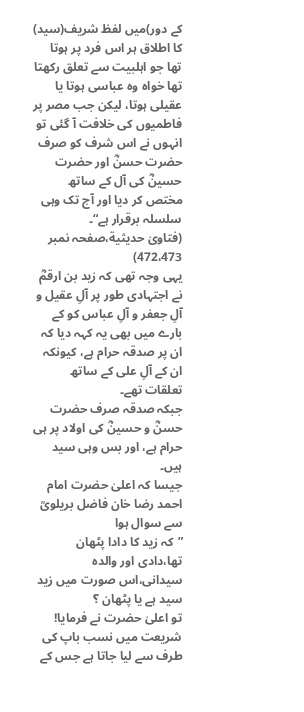کے دور)میں لفظ شریف(سید) کا اطلاق ہر اس فرد پر ہوتا تھا جو اہلبیت سے تعلق رکھتا تھا خواہ وہ عباسی ہوتا یا عقیلی ہوتا، لیکن جب مصر پر فاطمیوں کی خلافت آ گئی تو انہوں نے اس شرف کو صرف حضرت حسنؓ اور حضرت حسینؓ کی آل کے ساتھ مختص کر دیا اور آج تک وہی سلسلہ برقرار ہے“۔
(فتاویٰ حدیثیة،صفحہ نمبر 472،473)
یہی وجہ تھی کہ زید بن ارقمؓ نے اجتہادی طور پر آلِ عقیل و آلِ جعفر و آلِ عباس کو کے بارے میں بھی یہ کہہ دیا کہ ان پر صدقہ حرام ہے، کیونکہ ان کے آلِ علی کے ساتھ تعلقات تھے۔
جبکہ صدقہ صرف حضرت حسنؓ و حسینؓ کی اولاد پر ہی حرام ہے، اور بس وہی سید ہیں۔
جیسا کہ اعلیٰ حضرت امام احمد رضا خان فاضل بریلویؒ سے سوال ہوا
”کہ زید کا دادا پٹھان تھا،دادی اور والدہ سیدانی،اس صورت میں زید سید ہے یا پٹھان ؟
تو اعلیٰ حضرت نے فرمایا! شریعت میں نسب باپ کی طرف سے لیا جاتا ہے جس کے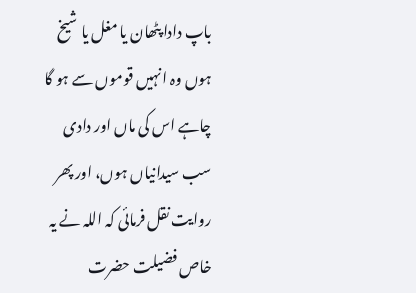باپ دادا پٹھان یا مغل یا شیخ ہوں وہ انہیں قوموں سے ہو گا چاہے اس کی ماں اور دادی سب سیدانیاں ہوں، اور پھر روایت نقل فرمائی کہ اللہ نے یہ خاص فضیلت حضرت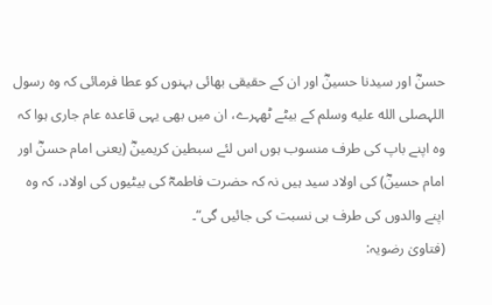حسنؓ اور سیدنا حسینؓ اور ان کے حقیقی بھائی بہنوں کو عطا فرمائی کہ وہ رسول اللہصلى الله عليه وسلم کے بیٹے ٹھہرے، ان میں بھی یہی قاعدہ عام جاری ہوا کہ وہ اپنے باپ کی طرف منسوب ہوں اس لئے سبطین کریمینؓ (یعنی امام حسنؓ اور امام حسینؓ) کی اولاد سید ہیں نہ کہ حضرت فاطمہؓ کی بیٹیوں کی اولاد، کہ وہ اپنے والدوں کی طرف ہی نسبت کی جائیں گی“۔
(فتاویٰ رضویہ: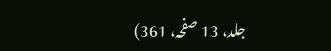جلد، 13 صفحہ، 361)